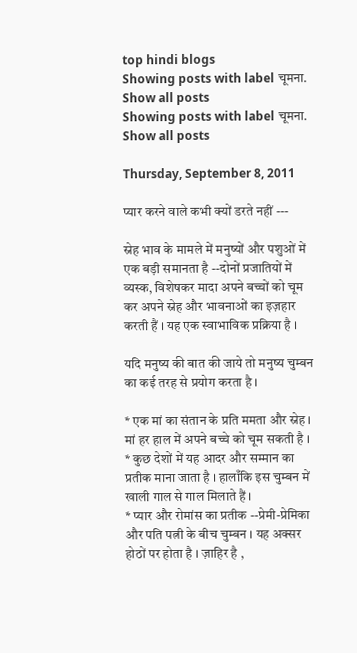top hindi blogs
Showing posts with label चूमना. Show all posts
Showing posts with label चूमना. Show all posts

Thursday, September 8, 2011

प्यार करने वाले कभी क्यों डरते नहीं ---

स्नेह भाव के मामले में मनुष्यों और पशुओं में एक बड़ी समानता है --दोनों प्रजातियों में व्यस्क, विशेषकर मादा अपने बच्चों को चूम कर अपने स्नेह और भावनाओं का इज़हार करती हैं । यह एक स्वाभाविक प्रक्रिया है ।

यदि मनुष्य की बात की जाये तो मनुष्य चुम्बन का कई तरह से प्रयोग करता है ।

* एक मां का संतान के प्रति ममता और स्नेह । मां हर हाल में अपने बच्चे को चूम सकती है ।
* कुछ देशों में यह आदर और सम्मान का प्रतीक माना जाता है । हालाँकि इस चुम्बन में खाली गाल से गाल मिलाते हैं ।
* प्यार और रोमांस का प्रतीक --प्रेमी-प्रेमिका और पति पत्नी के बीच चुम्बन । यह अक्सर होठों पर होता है । ज़ाहिर है ,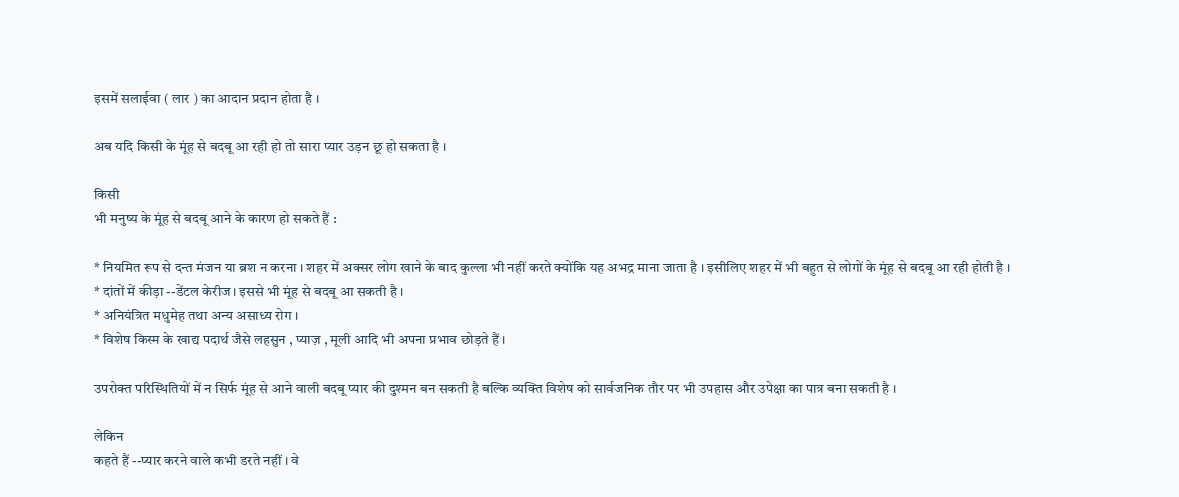इसमें सलाईवा ( लार ) का आदान प्रदान होता है ।

अब यदि किसी के मूंह से बदबू आ रही हो तो सारा प्यार उड़न छू हो सकता है ।

किसी
भी मनुष्य के मूंह से बदबू आने के कारण हो सकते हैं :

* नियमित रूप से दन्त मंजन या ब्रश न करना । शहर में अक्सर लोग खाने के बाद कुल्ला भी नहीं करते क्योंकि यह अभद्र माना जाता है । इसीलिए शहर में भी बहुत से लोगों के मूंह से बदबू आ रही होती है ।
* दांतों में कीड़ा --डेंटल केरीज। इससे भी मूंह से बदबू आ सकती है ।
* अनियंत्रित मधुमेह तथा अन्य असाध्य रोग ।
* विशेष किस्म के खाद्य पदार्थ जैसे लहसुन , प्याज़ , मूली आदि भी अपना प्रभाव छोड़ते हैं ।

उपरोक्त परिस्थितियों में न सिर्फ मूंह से आने वाली बदबू प्यार की दुश्मन बन सकती है बल्कि व्यक्ति विशेष को सार्वजनिक तौर पर भी उपहास और उपेक्षा का पात्र बना सकती है ।

लेकिन
कहते हैं --प्यार करने वाले कभी डरते नहीं । वे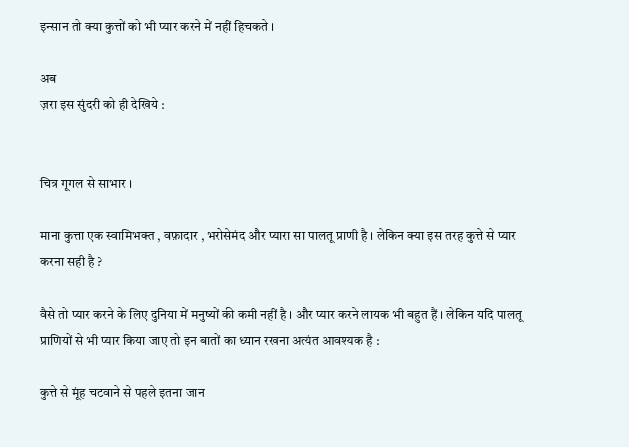इन्सान तो क्या कुत्तों को भी प्यार करने में नहीं हिचकते ।

अब
ज़रा इस सुंदरी को ही देखिये :


चित्र गूगल से साभार ।

माना कुत्ता एक स्वामिभक्त , वफ़ादार , भरोसेमंद और प्यारा सा पालतू प्राणी है । लेकिन क्या इस तरह कुत्ते से प्यार करना सही है ?

वैसे तो प्यार करने के लिए दुनिया में मनुष्यों की कमी नहीं है । और प्यार करने लायक भी बहुत हैं । लेकिन यदि पालतू प्राणियों से भी प्यार किया जाए तो इन बातों का ध्यान रखना अत्यंत आवश्यक है :

कुत्ते से मूंह चटवाने से पहले इतना जान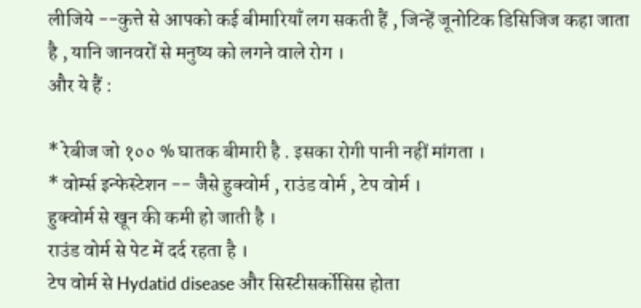लीजिये --कुत्ते से आपको कई बीमारियाँ लग सकती हैं , जिन्हें जूनोटिक डिसिजिज कहा जाता है , यानि जानवरों से मनुष्य को लगने वाले रोग ।
और ये हैं :

* रेबीज जो १०० % घातक बीमारी है . इसका रोगी पानी नहीं मांगता ।
* वोर्म्स इन्फेस्टेशन -- जैसे हुक्वोर्म , राउंड वोर्म , टेप वोर्म ।
हुक्वोर्म से खून की कमी हो जाती है ।
राउंड वोर्म से पेट में दर्द रहता है ।
टेप वोर्म से Hydatid disease और सिस्टीसर्कोसिस होता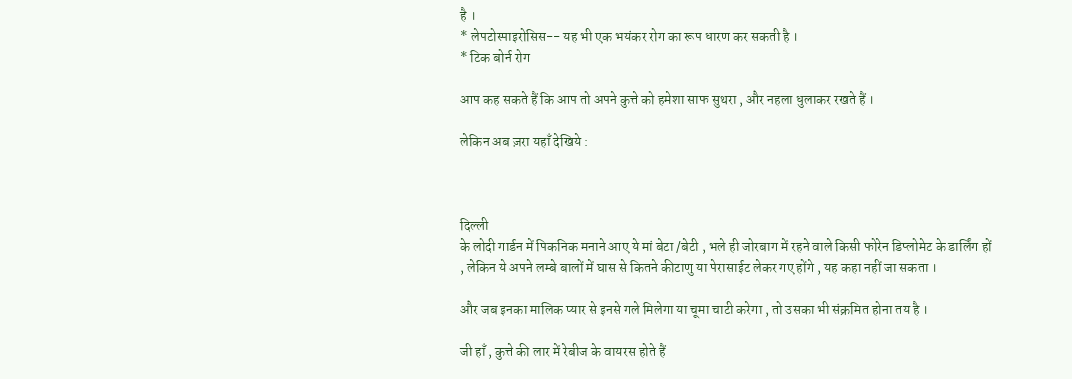है ।
* लेपटोस्पाइरोसिस-- यह भी एक भयंकर रोग का रूप धारण कर सकती है ।
* टिक बोर्न रोग

आप कह सकते हैं कि आप तो अपने कुत्ते को हमेशा साफ सुथरा , और नहला धुलाकर रखते हैं ।

लेकिन अब ज़रा यहाँ देखिये :



दिल्ली
के लोदी गार्डन में पिकनिक मनाने आए ये मां बेटा /बेटी , भले ही जोरबाग में रहने वाले किसी फोरेन डिप्लोमेट के डार्लिंग हों , लेकिन ये अपने लम्बे बालों में घास से कितने कीटाणु या पेरासाईट लेकर गए होंगे , यह कहा नहीं जा सकता ।

और जब इनका मालिक प्यार से इनसे गले मिलेगा या चूमा चाटी करेगा , तो उसका भी संक्रमित होना तय है ।

जी हाँ , कुत्ते की लार में रेबीज के वायरस होते हैं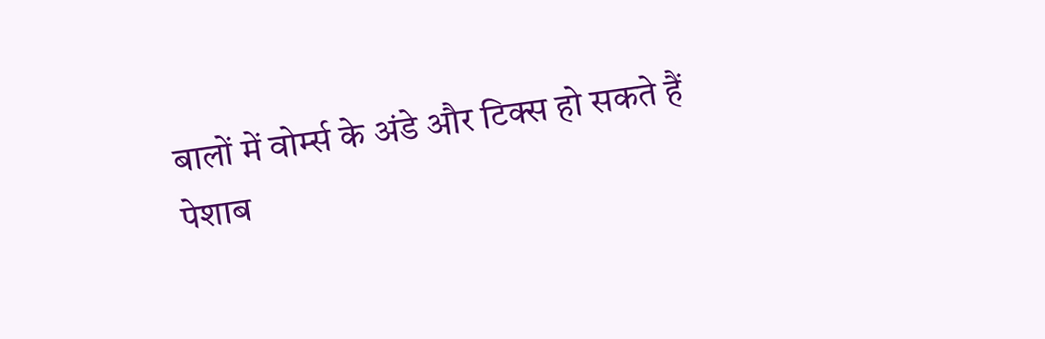बालों में वोर्म्स के अंडे और टिक्स हो सकते हैं
पेशाब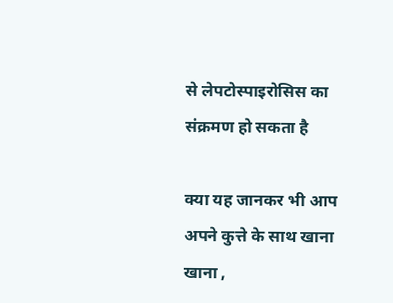से लेपटोस्पाइरोसिस का संक्रमण हो सकता है

क्या यह जानकर भी आप अपने कुत्ते के साथ खाना खाना ,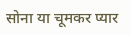सोना या चूमकर प्यार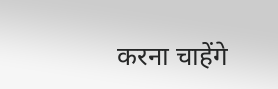करना चाहेंगे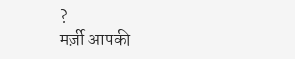?
मर्ज़ी आपकी